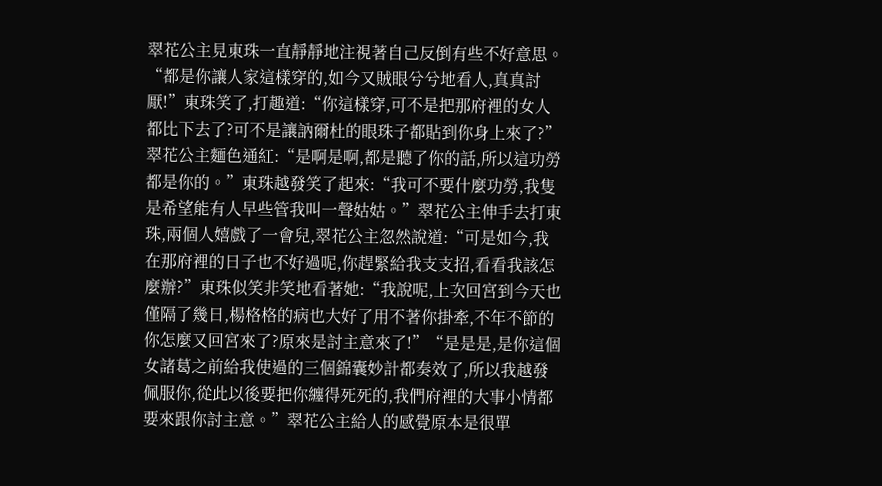翠花公主見東珠一直靜靜地注視著自己反倒有些不好意思。“都是你讓人家這樣穿的,如今又賊眼兮兮地看人,真真討厭!”東珠笑了,打趣道:“你這樣穿,可不是把那府裡的女人都比下去了?可不是讓訥爾杜的眼珠子都貼到你身上來了?”翠花公主麵色通紅:“是啊是啊,都是聽了你的話,所以這功勞都是你的。”東珠越發笑了起來:“我可不要什麼功勞,我隻是希望能有人早些管我叫一聲姑姑。”翠花公主伸手去打東珠,兩個人嬉戲了一會兒,翠花公主忽然說道:“可是如今,我在那府裡的日子也不好過呢,你趕緊給我支支招,看看我該怎麼辦?”東珠似笑非笑地看著她:“我說呢,上次回宮到今天也僅隔了幾日,楊格格的病也大好了用不著你掛牽,不年不節的你怎麼又回宮來了?原來是討主意來了!”“是是是,是你這個女諸葛之前給我使過的三個錦囊妙計都奏效了,所以我越發佩服你,從此以後要把你纏得死死的,我們府裡的大事小情都要來跟你討主意。”翠花公主給人的感覺原本是很單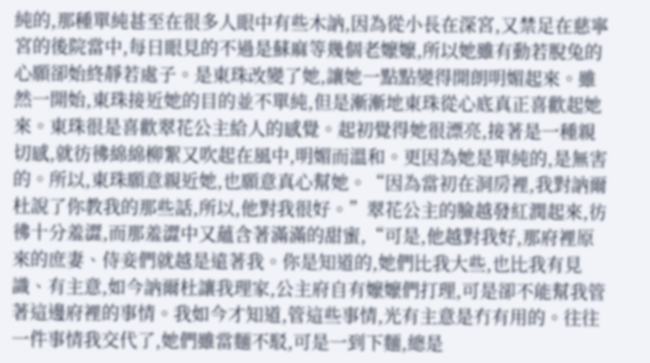純的,那種單純甚至在很多人眼中有些木訥,因為從小長在深宮,又禁足在慈寧宮的後院當中,每日眼見的不過是蘇麻等幾個老嬤嬤,所以她雖有動若脫兔的心願卻始終靜若處子。是東珠改變了她,讓她一點點變得開朗明媚起來。雖然一開始,東珠接近她的目的並不單純,但是漸漸地東珠從心底真正喜歡起她來。東珠很是喜歡翠花公主給人的感覺。起初覺得她很漂亮,接著是一種親切感,就彷彿綿綿柳絮又吹起在風中,明媚而溫和。更因為她是單純的,是無害的。所以,東珠願意親近她,也願意真心幫她。“因為當初在洞房裡,我對訥爾杜說了你教我的那些話,所以,他對我很好。”翠花公主的臉越發紅潤起來,彷彿十分羞澀,而那羞澀中又蘊含著滿滿的甜蜜,“可是,他越對我好,那府裡原來的庶妻、侍妾們就越是遠著我。你是知道的,她們比我大些,也比我有見識、有主意,如今訥爾杜讓我理家,公主府自有嬤嬤們打理,可是卻不能幫我管著這邊府裡的事情。我如今才知道,管這些事情,光有主意是冇有用的。往往一件事情我交代了,她們雖當麵不駁,可是一到下麵,總是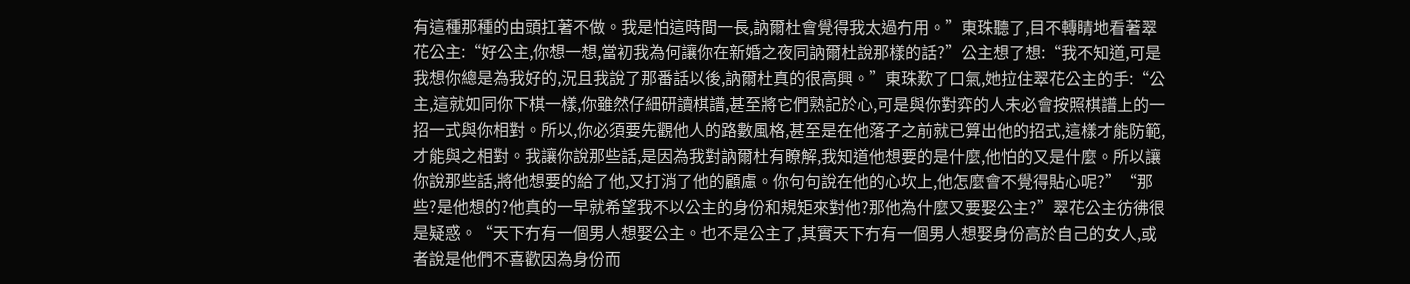有這種那種的由頭扛著不做。我是怕這時間一長,訥爾杜會覺得我太過冇用。”東珠聽了,目不轉睛地看著翠花公主:“好公主,你想一想,當初我為何讓你在新婚之夜同訥爾杜說那樣的話?”公主想了想:“我不知道,可是我想你總是為我好的,況且我說了那番話以後,訥爾杜真的很高興。”東珠歎了口氣,她拉住翠花公主的手:“公主,這就如同你下棋一樣,你雖然仔細研讀棋譜,甚至將它們熟記於心,可是與你對弈的人未必會按照棋譜上的一招一式與你相對。所以,你必須要先觀他人的路數風格,甚至是在他落子之前就已算出他的招式,這樣才能防範,才能與之相對。我讓你說那些話,是因為我對訥爾杜有瞭解,我知道他想要的是什麼,他怕的又是什麼。所以讓你說那些話,將他想要的給了他,又打消了他的顧慮。你句句說在他的心坎上,他怎麼會不覺得貼心呢?”“那些?是他想的?他真的一早就希望我不以公主的身份和規矩來對他?那他為什麼又要娶公主?”翠花公主彷彿很是疑惑。“天下冇有一個男人想娶公主。也不是公主了,其實天下冇有一個男人想娶身份高於自己的女人,或者說是他們不喜歡因為身份而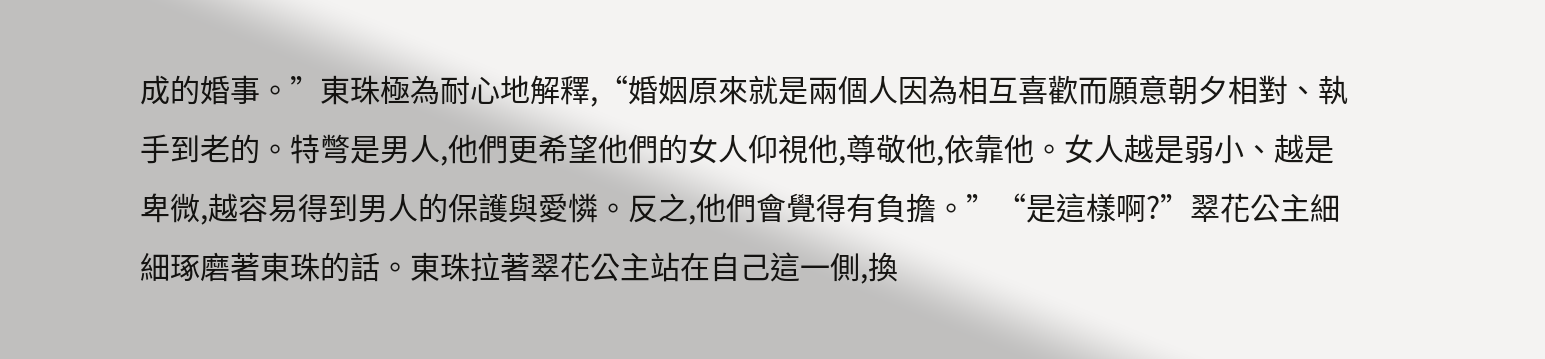成的婚事。”東珠極為耐心地解釋,“婚姻原來就是兩個人因為相互喜歡而願意朝夕相對、執手到老的。特彆是男人,他們更希望他們的女人仰視他,尊敬他,依靠他。女人越是弱小、越是卑微,越容易得到男人的保護與愛憐。反之,他們會覺得有負擔。”“是這樣啊?”翠花公主細細琢磨著東珠的話。東珠拉著翠花公主站在自己這一側,換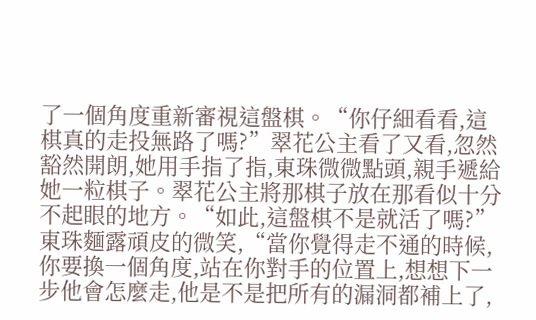了一個角度重新審視這盤棋。“你仔細看看,這棋真的走投無路了嗎?”翠花公主看了又看,忽然豁然開朗,她用手指了指,東珠微微點頭,親手遞給她一粒棋子。翠花公主將那棋子放在那看似十分不起眼的地方。“如此,這盤棋不是就活了嗎?”東珠麵露頑皮的微笑,“當你覺得走不通的時候,你要換一個角度,站在你對手的位置上,想想下一步他會怎麼走,他是不是把所有的漏洞都補上了,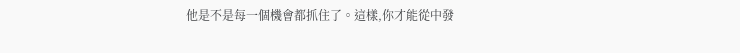他是不是每一個機會都抓住了。這樣,你才能從中發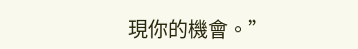現你的機會。”